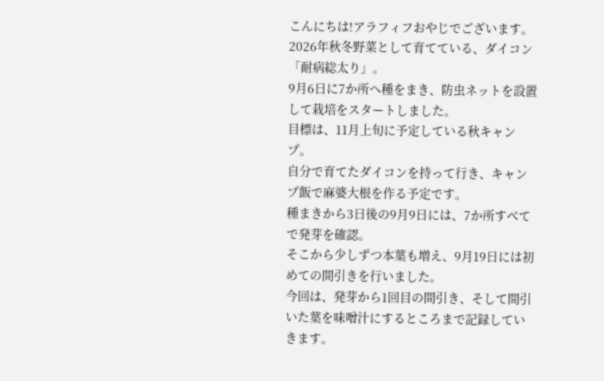こんにちは!アラフィフおやじでございます。
2026年秋冬野菜として育てている、ダイコン「耐病総太り」。
9月6日に7か所へ種をまき、防虫ネットを設置して栽培をスタートしました。
目標は、11月上旬に予定している秋キャンプ。
自分で育てたダイコンを持って行き、キャンプ飯で麻婆大根を作る予定です。
種まきから3日後の9月9日には、7か所すべてで発芽を確認。
そこから少しずつ本葉も増え、9月19日には初めての間引きを行いました。
今回は、発芽から1回目の間引き、そして間引いた葉を味噌汁にするところまで記録していきます。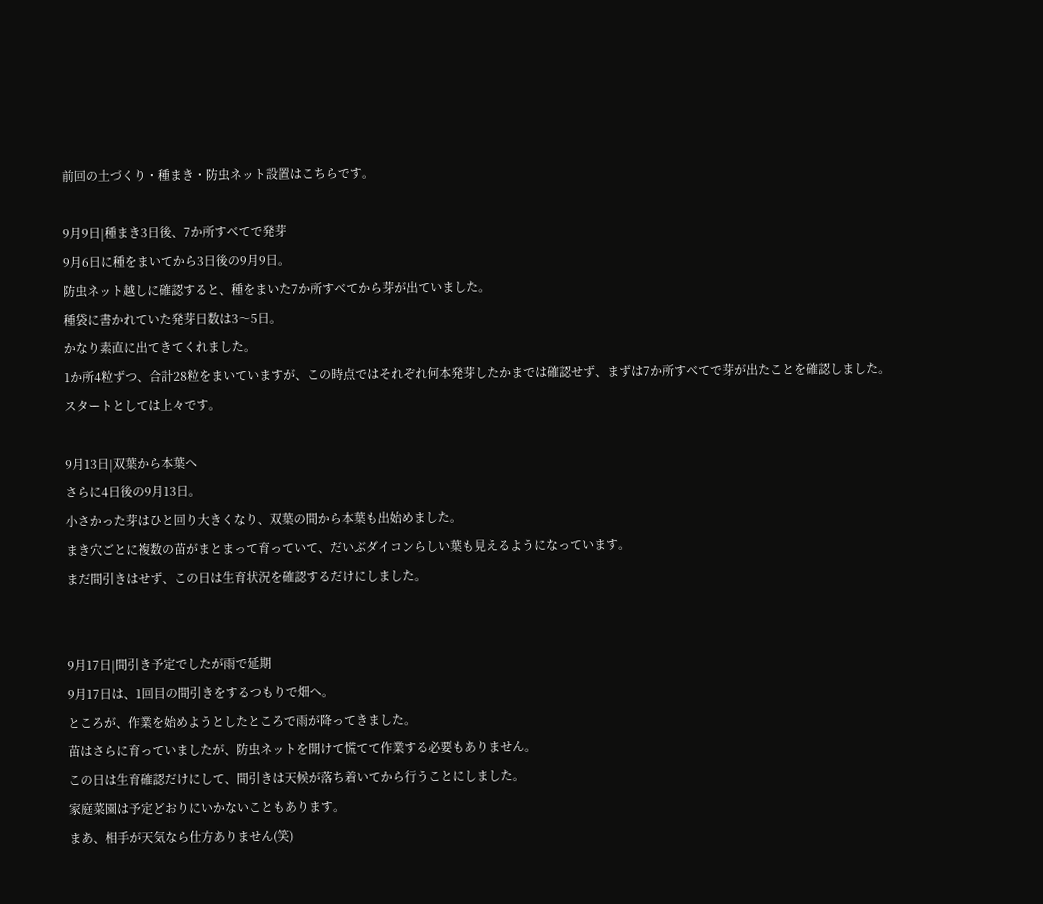前回の土づくり・種まき・防虫ネット設置はこちらです。

9月9日|種まき3日後、7か所すべてで発芽
9月6日に種をまいてから3日後の9月9日。
防虫ネット越しに確認すると、種をまいた7か所すべてから芽が出ていました。
種袋に書かれていた発芽日数は3〜5日。
かなり素直に出てきてくれました。
1か所4粒ずつ、合計28粒をまいていますが、この時点ではそれぞれ何本発芽したかまでは確認せず、まずは7か所すべてで芽が出たことを確認しました。
スタートとしては上々です。

9月13日|双葉から本葉へ
さらに4日後の9月13日。
小さかった芽はひと回り大きくなり、双葉の間から本葉も出始めました。
まき穴ごとに複数の苗がまとまって育っていて、だいぶダイコンらしい葉も見えるようになっています。
まだ間引きはせず、この日は生育状況を確認するだけにしました。


9月17日|間引き予定でしたが雨で延期
9月17日は、1回目の間引きをするつもりで畑へ。
ところが、作業を始めようとしたところで雨が降ってきました。
苗はさらに育っていましたが、防虫ネットを開けて慌てて作業する必要もありません。
この日は生育確認だけにして、間引きは天候が落ち着いてから行うことにしました。
家庭菜園は予定どおりにいかないこともあります。
まあ、相手が天気なら仕方ありません(笑)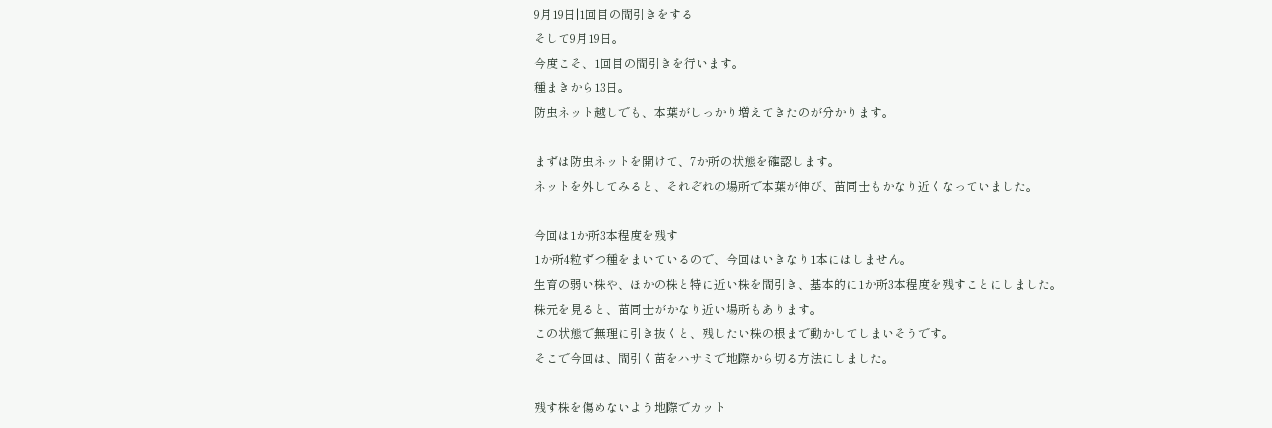9月19日|1回目の間引きをする
そして9月19日。
今度こそ、1回目の間引きを行います。
種まきから13日。
防虫ネット越しでも、本葉がしっかり増えてきたのが分かります。

まずは防虫ネットを開けて、7か所の状態を確認します。
ネットを外してみると、それぞれの場所で本葉が伸び、苗同士もかなり近くなっていました。

今回は1か所3本程度を残す
1か所4粒ずつ種をまいているので、今回はいきなり1本にはしません。
生育の弱い株や、ほかの株と特に近い株を間引き、基本的に1か所3本程度を残すことにしました。
株元を見ると、苗同士がかなり近い場所もあります。
この状態で無理に引き抜くと、残したい株の根まで動かしてしまいそうです。
そこで今回は、間引く苗をハサミで地際から切る方法にしました。

残す株を傷めないよう地際でカット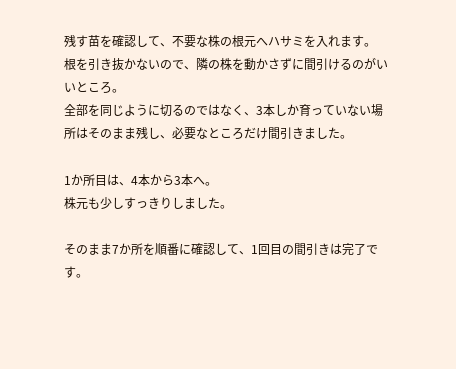残す苗を確認して、不要な株の根元へハサミを入れます。
根を引き抜かないので、隣の株を動かさずに間引けるのがいいところ。
全部を同じように切るのではなく、3本しか育っていない場所はそのまま残し、必要なところだけ間引きました。

1か所目は、4本から3本へ。
株元も少しすっきりしました。

そのまま7か所を順番に確認して、1回目の間引きは完了です。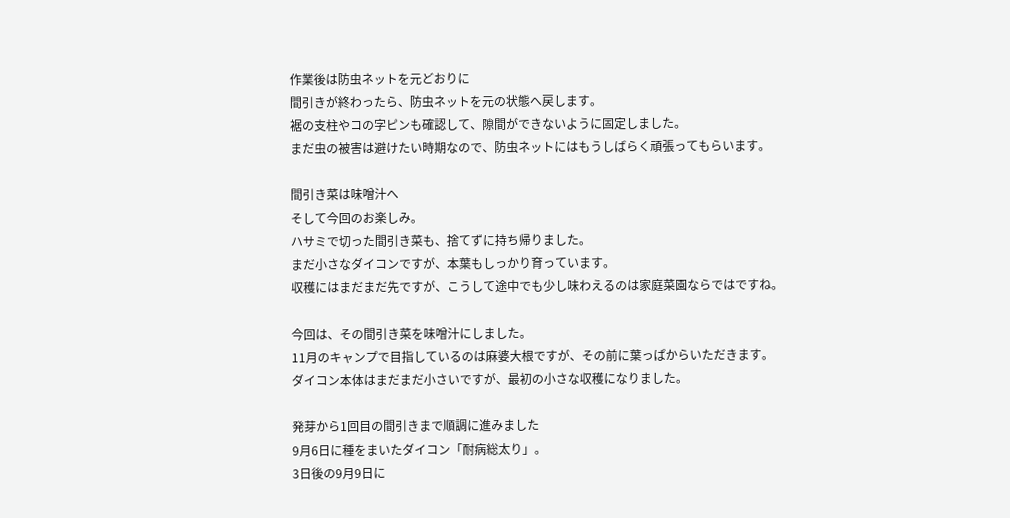作業後は防虫ネットを元どおりに
間引きが終わったら、防虫ネットを元の状態へ戻します。
裾の支柱やコの字ピンも確認して、隙間ができないように固定しました。
まだ虫の被害は避けたい時期なので、防虫ネットにはもうしばらく頑張ってもらいます。

間引き菜は味噌汁へ
そして今回のお楽しみ。
ハサミで切った間引き菜も、捨てずに持ち帰りました。
まだ小さなダイコンですが、本葉もしっかり育っています。
収穫にはまだまだ先ですが、こうして途中でも少し味わえるのは家庭菜園ならではですね。

今回は、その間引き菜を味噌汁にしました。
11月のキャンプで目指しているのは麻婆大根ですが、その前に葉っぱからいただきます。
ダイコン本体はまだまだ小さいですが、最初の小さな収穫になりました。

発芽から1回目の間引きまで順調に進みました
9月6日に種をまいたダイコン「耐病総太り」。
3日後の9月9日に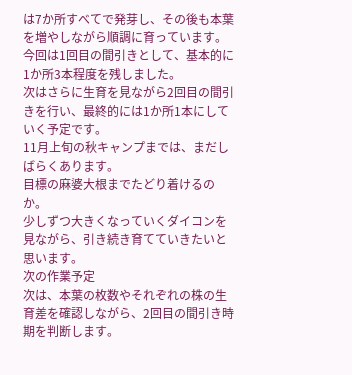は7か所すべてで発芽し、その後も本葉を増やしながら順調に育っています。
今回は1回目の間引きとして、基本的に1か所3本程度を残しました。
次はさらに生育を見ながら2回目の間引きを行い、最終的には1か所1本にしていく予定です。
11月上旬の秋キャンプまでは、まだしばらくあります。
目標の麻婆大根までたどり着けるのか。
少しずつ大きくなっていくダイコンを見ながら、引き続き育てていきたいと思います。
次の作業予定
次は、本葉の枚数やそれぞれの株の生育差を確認しながら、2回目の間引き時期を判断します。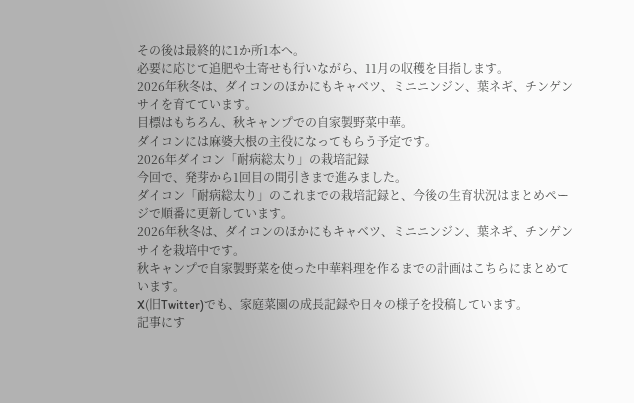その後は最終的に1か所1本へ。
必要に応じて追肥や土寄せも行いながら、11月の収穫を目指します。
2026年秋冬は、ダイコンのほかにもキャベツ、ミニニンジン、葉ネギ、チンゲンサイを育てています。
目標はもちろん、秋キャンプでの自家製野菜中華。
ダイコンには麻婆大根の主役になってもらう予定です。
2026年ダイコン「耐病総太り」の栽培記録
今回で、発芽から1回目の間引きまで進みました。
ダイコン「耐病総太り」のこれまでの栽培記録と、今後の生育状況はまとめページで順番に更新しています。
2026年秋冬は、ダイコンのほかにもキャベツ、ミニニンジン、葉ネギ、チンゲンサイを栽培中です。
秋キャンプで自家製野菜を使った中華料理を作るまでの計画はこちらにまとめています。
X(旧Twitter)でも、家庭菜園の成長記録や日々の様子を投稿しています。
記事にす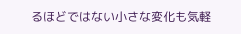るほどではない小さな変化も気軽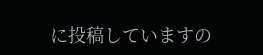に投稿していますの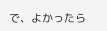で、よかったら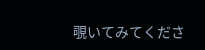覗いてみてくださ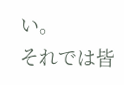い。
それでは皆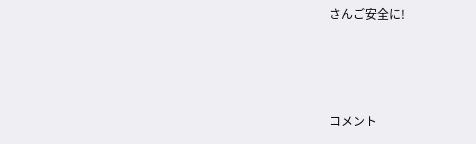さんご安全に!



コメント